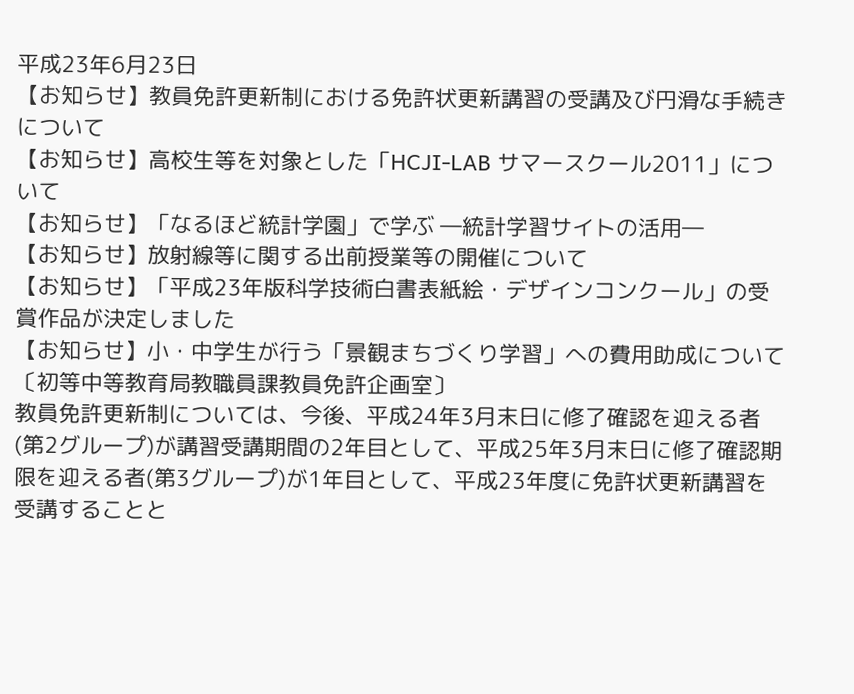平成23年6月23日
【お知らせ】教員免許更新制における免許状更新講習の受講及び円滑な手続きについて
【お知らせ】高校生等を対象とした「HCJI-LAB サマースクール2011」について
【お知らせ】「なるほど統計学園」で学ぶ ―統計学習サイトの活用―
【お知らせ】放射線等に関する出前授業等の開催について
【お知らせ】「平成23年版科学技術白書表紙絵・デザインコンクール」の受賞作品が決定しました
【お知らせ】小・中学生が行う「景観まちづくり学習」への費用助成について
〔初等中等教育局教職員課教員免許企画室〕
教員免許更新制については、今後、平成24年3月末日に修了確認を迎える者(第2グループ)が講習受講期間の2年目として、平成25年3月末日に修了確認期限を迎える者(第3グループ)が1年目として、平成23年度に免許状更新講習を受講することと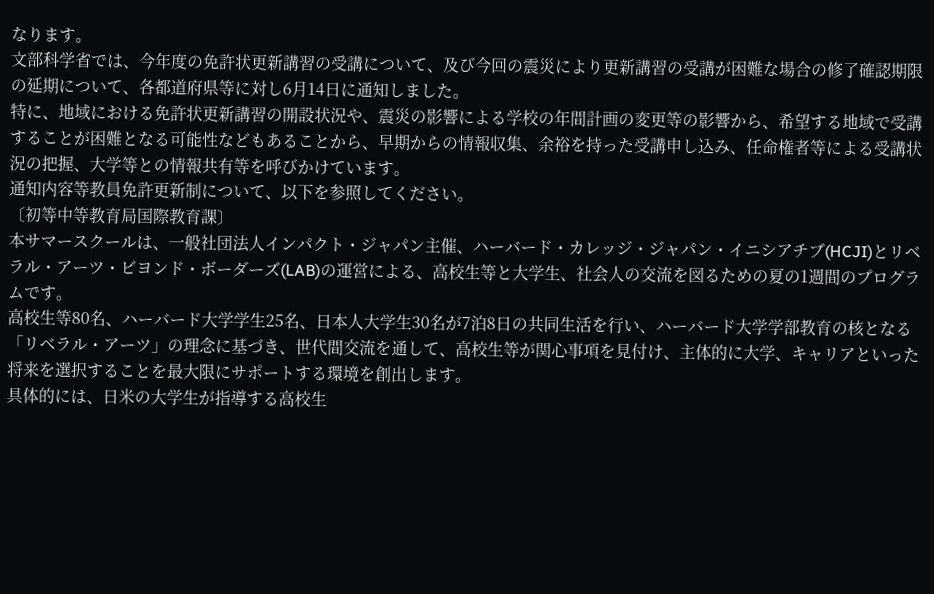なります。
文部科学省では、今年度の免許状更新講習の受講について、及び今回の震災により更新講習の受講が困難な場合の修了確認期限の延期について、各都道府県等に対し6月14日に通知しました。
特に、地域における免許状更新講習の開設状況や、震災の影響による学校の年間計画の変更等の影響から、希望する地域で受講することが困難となる可能性などもあることから、早期からの情報収集、余裕を持った受講申し込み、任命権者等による受講状況の把握、大学等との情報共有等を呼びかけています。
通知内容等教員免許更新制について、以下を参照してください。
〔初等中等教育局国際教育課〕
本サマースクールは、一般社団法人インパクト・ジャパン主催、ハーバード・カレッジ・ジャパン・イニシアチブ(HCJI)とリベラル・アーツ・ビヨンド・ボーダーズ(LAB)の運営による、高校生等と大学生、社会人の交流を図るための夏の1週間のプログラムです。
高校生等80名、ハーバード大学学生25名、日本人大学生30名が7泊8日の共同生活を行い、ハーバード大学学部教育の核となる「リベラル・アーツ」の理念に基づき、世代間交流を通して、高校生等が関心事項を見付け、主体的に大学、キャリアといった将来を選択することを最大限にサポートする環境を創出します。
具体的には、日米の大学生が指導する高校生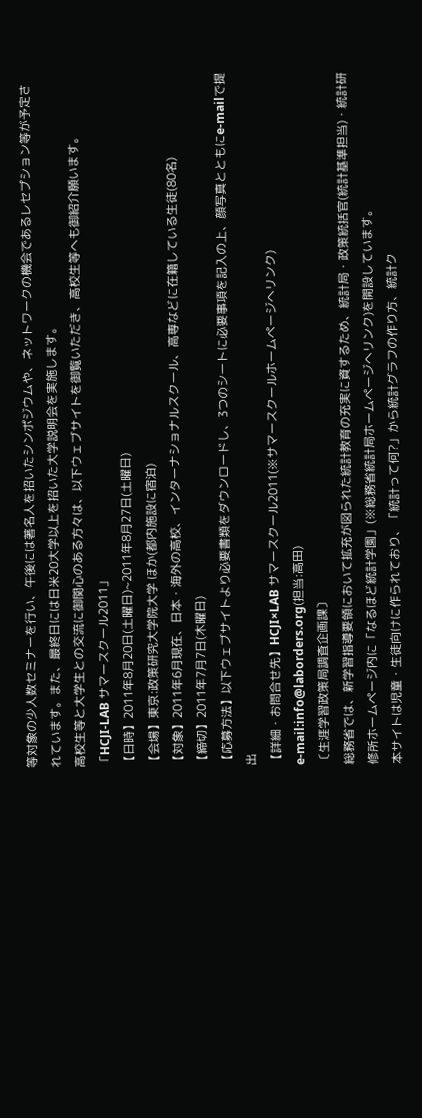等対象の少人数セミナーを行い、午後には著名人を招いたシンポジウムや、ネットワークの機会であるレセプション等が予定されています。また、最終日には日米20大学以上を招いた大学説明会を実施します。
高校生等と大学生との交流に御関心のある方々は、以下ウェブサイトを御覧いただき、高校生等へも御紹介願います。
「HCJI-LAB サマースクール2011」
【日時】2011年8月20日(土曜日)~2011年8月27日(土曜日)
【会場】東京:政策研究大学院大学 ほか(都内施設に宿泊)
【対象】2011年6月現在、日本・海外の高校、インターナショナルスクール、高専などに在籍している生徒(80名)
【締切】2011年7月7日(木曜日)
【応募方法】以下ウェブサイトより必要書類をダウンロードし、3つのシートに必要事項を記入の上、顔写真とともにe-mailで提出
【詳細・お問合せ先】HCJI×LAB サマースクール2011(※サマースクールホームページへリンク)
e-mail:info@laborders.org(担当:高田)
〔生涯学習政策局調査企画課〕
総務省では、新学習指導要領において拡充が図られた統計教育の充実に資するため、統計局・政策統括官(統計基準担当)・統計研修所ホームページ内に「なるほど統計学園」(※総務省統計局ホームページへリンク)を開設しています。
本サイトは児童・生徒向けに作られており、「統計って何?」から統計グラフの作り方、統計ク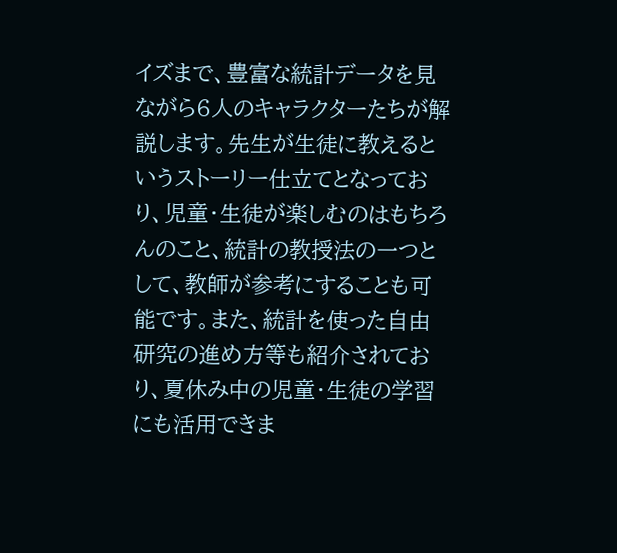イズまで、豊富な統計データを見ながら6人のキャラクターたちが解説します。先生が生徒に教えるというストーリー仕立てとなっており、児童・生徒が楽しむのはもちろんのこと、統計の教授法の一つとして、教師が参考にすることも可能です。また、統計を使った自由研究の進め方等も紹介されており、夏休み中の児童・生徒の学習にも活用できま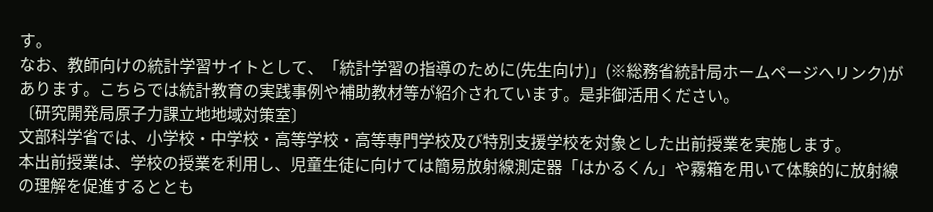す。
なお、教師向けの統計学習サイトとして、「統計学習の指導のために(先生向け)」(※総務省統計局ホームページへリンク)があります。こちらでは統計教育の実践事例や補助教材等が紹介されています。是非御活用ください。
〔研究開発局原子力課立地地域対策室〕
文部科学省では、小学校・中学校・高等学校・高等専門学校及び特別支援学校を対象とした出前授業を実施します。
本出前授業は、学校の授業を利用し、児童生徒に向けては簡易放射線測定器「はかるくん」や霧箱を用いて体験的に放射線の理解を促進するととも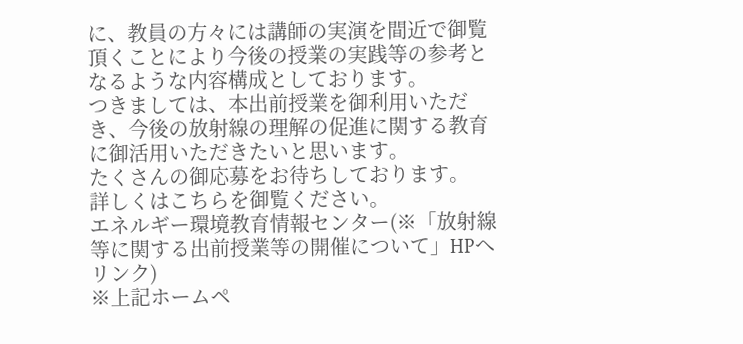に、教員の方々には講師の実演を間近で御覧頂くことにより今後の授業の実践等の参考となるような内容構成としております。
つきましては、本出前授業を御利用いただき、今後の放射線の理解の促進に関する教育に御活用いただきたいと思います。
たくさんの御応募をお待ちしております。
詳しくはこちらを御覧ください。
エネルギー環境教育情報センター(※「放射線等に関する出前授業等の開催について」HPへリンク)
※上記ホームペ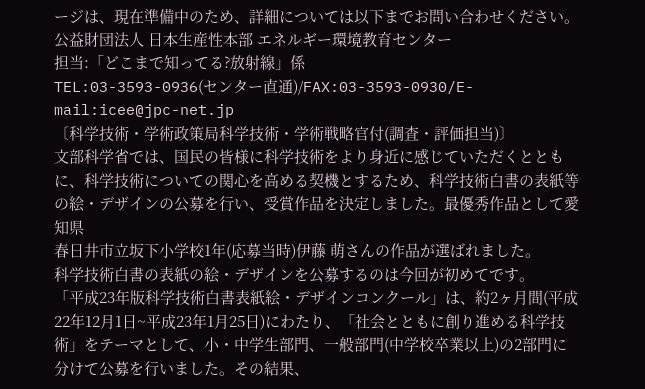ージは、現在準備中のため、詳細については以下までお問い合わせください。
公益財団法人 日本生産性本部 エネルギー環境教育センター
担当:「どこまで知ってる?放射線」係
TEL:03-3593-0936(センター直通)/FAX:03-3593-0930/E-mail:icee@jpc-net.jp
〔科学技術・学術政策局科学技術・学術戦略官付(調査・評価担当)〕
文部科学省では、国民の皆様に科学技術をより身近に感じていただくとともに、科学技術についての関心を高める契機とするため、科学技術白書の表紙等の絵・デザインの公募を行い、受賞作品を決定しました。最優秀作品として愛知県
春日井市立坂下小学校1年(応募当時)伊藤 萌さんの作品が選ばれました。
科学技術白書の表紙の絵・デザインを公募するのは今回が初めてです。
「平成23年版科学技術白書表紙絵・デザインコンクール」は、約2ヶ月間(平成22年12月1日~平成23年1月25日)にわたり、「社会とともに創り進める科学技術」をテーマとして、小・中学生部門、一般部門(中学校卒業以上)の2部門に分けて公募を行いました。その結果、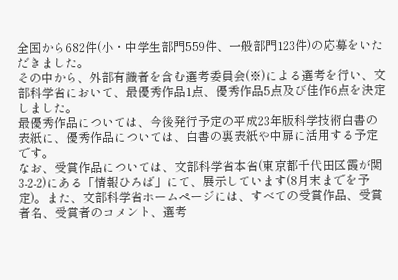全国から682件(小・中学生部門559件、一般部門123件)の応募をいただきました。
その中から、外部有識者を含む選考委員会(※)による選考を行い、文部科学省において、最優秀作品1点、優秀作品5点及び佳作6点を決定しました。
最優秀作品については、今後発行予定の平成23年版科学技術白書の表紙に、優秀作品については、白書の裏表紙や中扉に活用する予定です。
なお、受賞作品については、文部科学省本省(東京都千代田区霞が関3-2-2)にある「情報ひろば」にて、展示しています(8月末までを予定)。また、文部科学省ホームページには、すべての受賞作品、受賞者名、受賞者のコメント、選考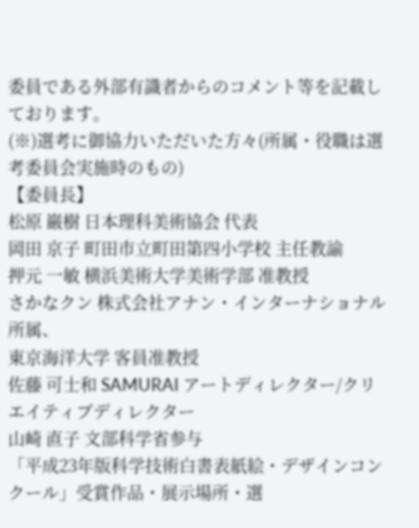委員である外部有識者からのコメント等を記載しております。
(※)選考に御協力いただいた方々(所属・役職は選考委員会実施時のもの)
【委員長】
松原 巌樹 日本理科美術協会 代表
岡田 京子 町田市立町田第四小学校 主任教諭
押元 一敏 横浜美術大学美術学部 准教授
さかなクン 株式会社アナン・インターナショナル所属、
東京海洋大学 客員准教授
佐藤 可士和 SAMURAI アートディレクター/クリエイティブディレクター
山崎 直子 文部科学省参与
「平成23年版科学技術白書表紙絵・デザインコンクール」受賞作品・展示場所・選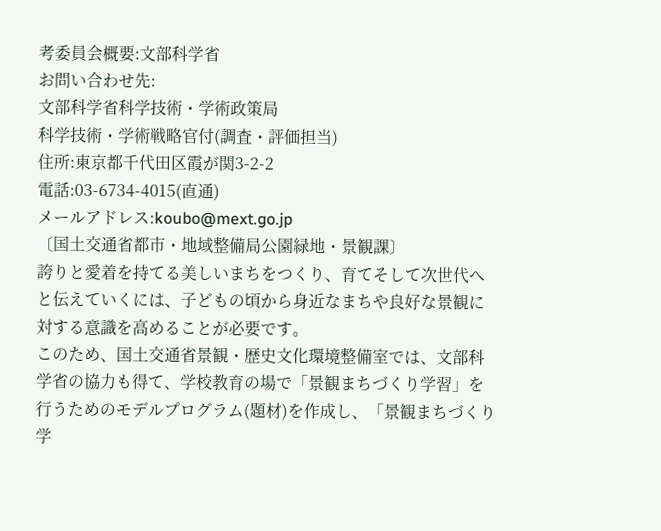考委員会概要:文部科学省
お問い合わせ先:
文部科学省科学技術・学術政策局
科学技術・学術戦略官付(調査・評価担当)
住所:東京都千代田区霞が関3-2-2
電話:03-6734-4015(直通)
メールアドレス:koubo@mext.go.jp
〔国土交通省都市・地域整備局公園緑地・景観課〕
誇りと愛着を持てる美しいまちをつくり、育てそして次世代へと伝えていくには、子どもの頃から身近なまちや良好な景観に対する意識を高めることが必要です。
このため、国土交通省景観・歴史文化環境整備室では、文部科学省の協力も得て、学校教育の場で「景観まちづくり学習」を行うためのモデルプログラム(題材)を作成し、「景観まちづくり学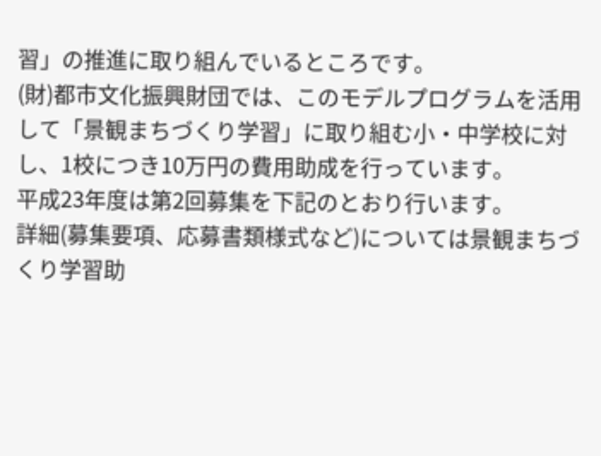習」の推進に取り組んでいるところです。
(財)都市文化振興財団では、このモデルプログラムを活用して「景観まちづくり学習」に取り組む小・中学校に対し、1校につき10万円の費用助成を行っています。
平成23年度は第2回募集を下記のとおり行います。
詳細(募集要項、応募書類様式など)については景観まちづくり学習助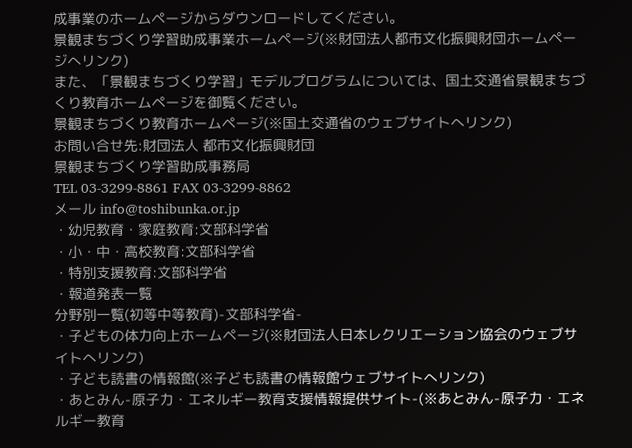成事業のホームページからダウンロードしてください。
景観まちづくり学習助成事業ホームページ(※財団法人都市文化振興財団ホームページへリンク)
また、「景観まちづくり学習」モデルプログラムについては、国土交通省景観まちづくり教育ホームページを御覧ください。
景観まちづくり教育ホームページ(※国土交通省のウェブサイトへリンク)
お問い合せ先:財団法人 都市文化振興財団
景観まちづくり学習助成事務局
TEL 03-3299-8861 FAX 03-3299-8862
メール info@toshibunka.or.jp
・幼児教育・家庭教育:文部科学省
・小・中・高校教育:文部科学省
・特別支援教育:文部科学省
・報道発表一覧
分野別一覧(初等中等教育)-文部科学省-
・子どもの体力向上ホームページ(※財団法人日本レクリエーション協会のウェブサイトへリンク)
・子ども読書の情報館(※子ども読書の情報館ウェブサイトへリンク)
・あとみん-原子力・エネルギー教育支援情報提供サイト-(※あとみん-原子力・エネルギー教育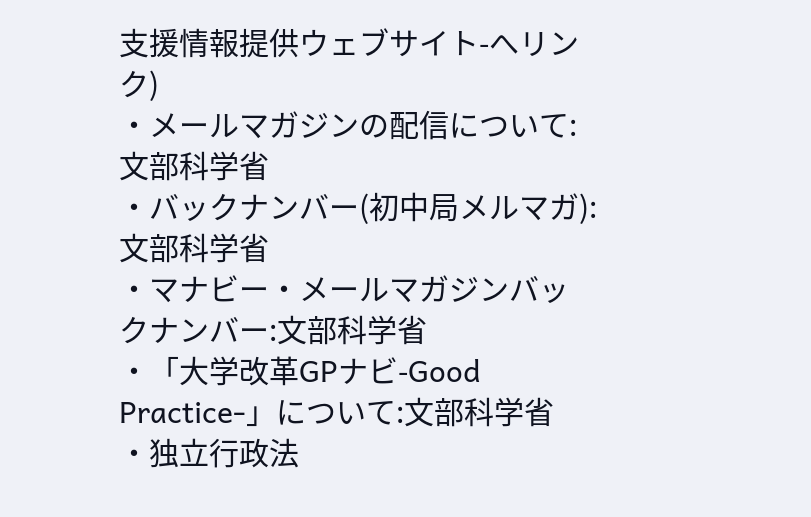支援情報提供ウェブサイト-へリンク)
・メールマガジンの配信について:文部科学省
・バックナンバー(初中局メルマガ):文部科学省
・マナビー・メールマガジンバックナンバー:文部科学省
・「大学改革GPナビ-Good Practice-」について:文部科学省
・独立行政法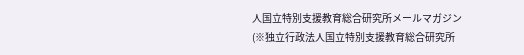人国立特別支援教育総合研究所メールマガジン(※独立行政法人国立特別支援教育総合研究所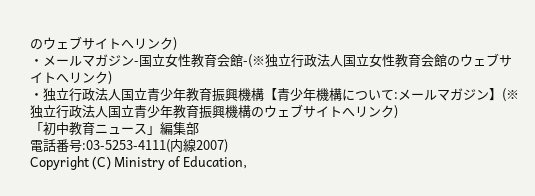のウェブサイトへリンク)
・メールマガジン-国立女性教育会館-(※独立行政法人国立女性教育会館のウェブサイトへリンク)
・独立行政法人国立青少年教育振興機構【青少年機構について:メールマガジン】(※独立行政法人国立青少年教育振興機構のウェブサイトへリンク)
「初中教育ニュース」編集部
電話番号:03-5253-4111(内線2007)
Copyright (C) Ministry of Education,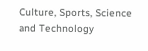Culture, Sports, Science and Technology